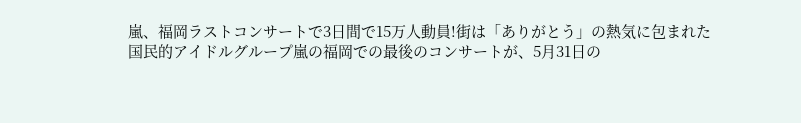嵐、福岡ラストコンサートで3日間で15万人動員!街は「ありがとう」の熱気に包まれた
国民的アイドルグループ嵐の福岡での最後のコンサートが、5月31日の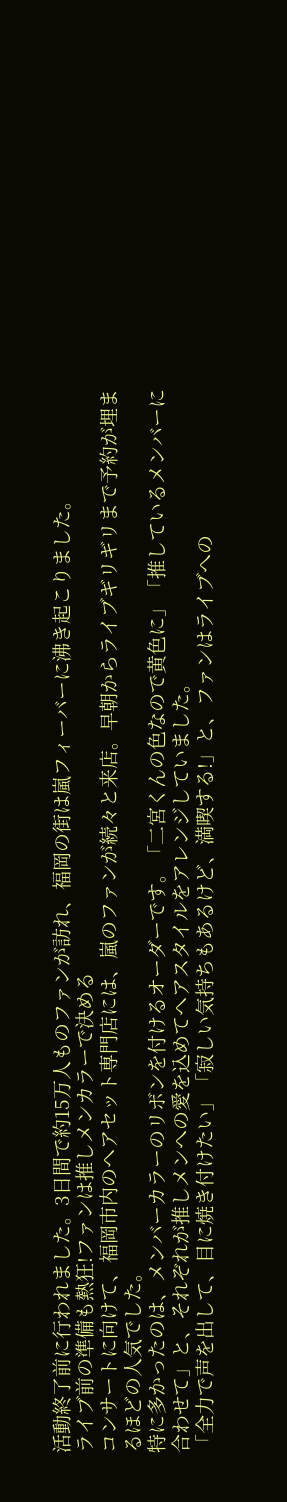活動終了前に行われました。3日間で約15万人ものファンが訪れ、福岡の街は嵐フィーバーに沸き起こりました。
ライブ前の準備も熱狂!ファンは推しメンカラーで決める
コンサートに向けて、福岡市内のヘアセット専門店には、嵐のファンが続々と来店。早朝からライブギリギリまで予約が埋まるほどの人気でした。
特に多かったのは、メンバーカラーのリボンを付けるオーダーです。「二宮くんの色なので黄色に」「推しているメンバーに合わせて」と、それぞれが推しメンへの愛を込めてヘアスタイルをアレンジしていました。
「全力で声を出して、目に焼き付けたい」「寂しい気持ちもあるけど、満喫する!」と、ファンはライブへの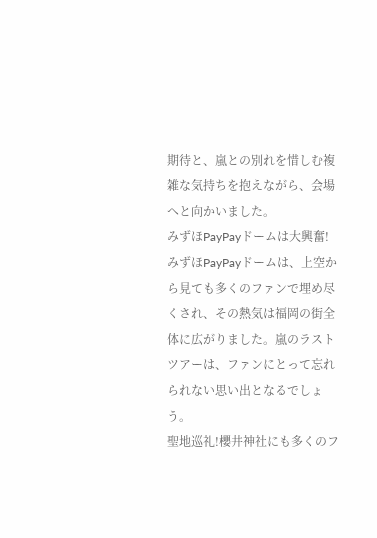期待と、嵐との別れを惜しむ複雑な気持ちを抱えながら、会場へと向かいました。
みずほPayPayドームは大興奮!
みずほPayPayドームは、上空から見ても多くのファンで埋め尽くされ、その熱気は福岡の街全体に広がりました。嵐のラストツアーは、ファンにとって忘れられない思い出となるでしょう。
聖地巡礼!櫻井神社にも多くのフ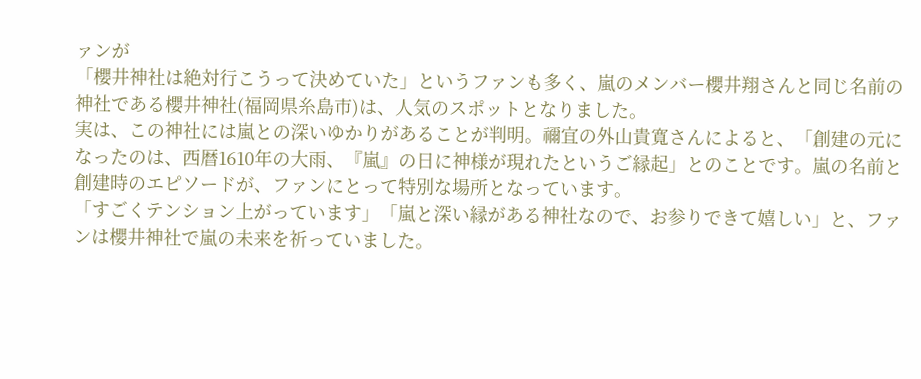ァンが
「櫻井神社は絶対行こうって決めていた」というファンも多く、嵐のメンバー櫻井翔さんと同じ名前の神社である櫻井神社(福岡県糸島市)は、人気のスポットとなりました。
実は、この神社には嵐との深いゆかりがあることが判明。禰宜の外山貴寬さんによると、「創建の元になったのは、西暦1610年の大雨、『嵐』の日に神様が現れたというご縁起」とのことです。嵐の名前と創建時のエピソードが、ファンにとって特別な場所となっています。
「すごくテンション上がっています」「嵐と深い縁がある神社なので、お参りできて嬉しい」と、ファンは櫻井神社で嵐の未来を祈っていました。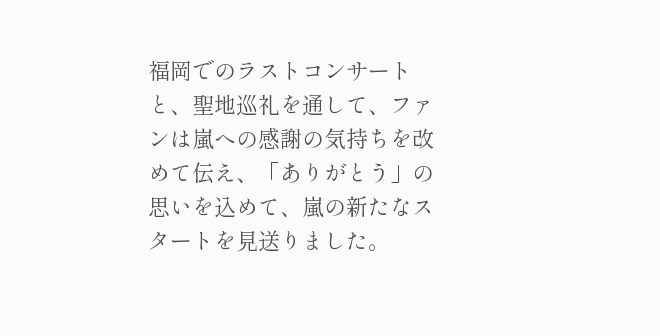福岡でのラストコンサートと、聖地巡礼を通して、ファンは嵐への感謝の気持ちを改めて伝え、「ありがとう」の思いを込めて、嵐の新たなスタートを見送りました。